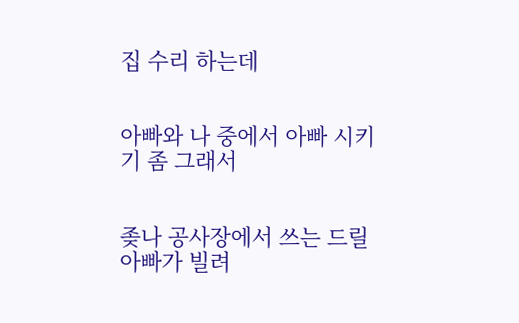집 수리 하는데


아빠와 나 중에서 아빠 시키기 좀 그래서


좆나 공사장에서 쓰는 드릴 아빠가 빌려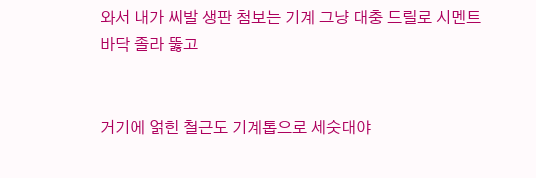와서 내가 씨발 생판 첨보는 기계 그냥 대충 드릴로 시멘트 바닥 졸라 뚫고


거기에 얽힌 철근도 기계톱으로 세숫대야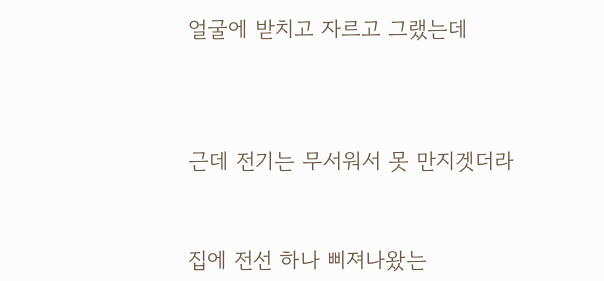얼굴에 받치고 자르고 그랬는데



근데 전기는 무서워서 못 만지겟더라


집에 전선 하나 삐져나왔는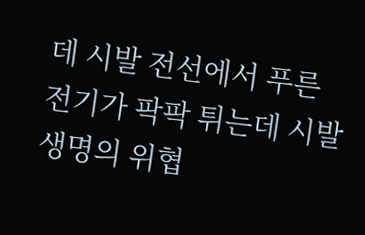데 시발 전선에서 푸른 전기가 팍팍 튀는데 시발 생명의 위협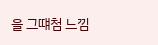을 그떄첨 느낌